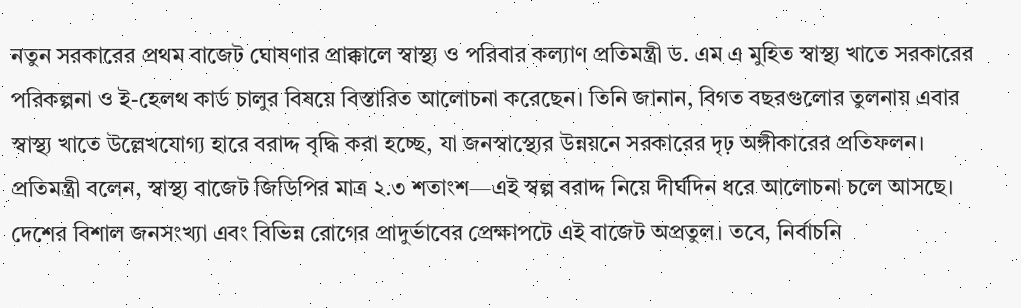নতুন সরকারের প্রথম বাজেট ঘোষণার প্রাক্কালে স্বাস্থ্য ও পরিবার কল্যাণ প্রতিমন্ত্রী ড. এম এ মুহিত স্বাস্থ্য খাতে সরকারের পরিকল্পনা ও ই-হেলথ কার্ড চালুর বিষয়ে বিস্তারিত আলোচনা করেছেন। তিনি জানান, বিগত বছরগুলোর তুলনায় এবার স্বাস্থ্য খাতে উল্লেখযোগ্য হারে বরাদ্দ বৃদ্ধি করা হচ্ছে, যা জনস্বাস্থ্যের উন্নয়নে সরকারের দৃঢ় অঙ্গীকারের প্রতিফলন।
প্রতিমন্ত্রী বলেন, স্বাস্থ্য বাজেট জিডিপির মাত্র ২.৩ শতাংশ—এই স্বল্প বরাদ্দ নিয়ে দীর্ঘদিন ধরে আলোচনা চলে আসছে। দেশের বিশাল জনসংখ্যা এবং বিভিন্ন রোগের প্রাদুর্ভাবের প্রেক্ষাপটে এই বাজেট অপ্রতুল। তবে, নির্বাচনি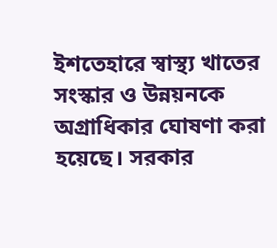ইশতেহারে স্বাস্থ্য খাতের সংস্কার ও উন্নয়নকে অগ্রাধিকার ঘোষণা করা হয়েছে। সরকার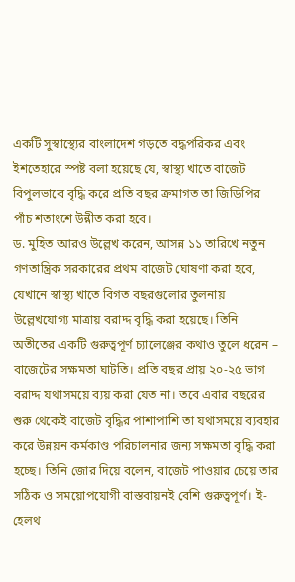একটি সুস্বাস্থ্যের বাংলাদেশ গড়তে বদ্ধপরিকর এবং ইশতেহারে স্পষ্ট বলা হয়েছে যে, স্বাস্থ্য খাতে বাজেট বিপুলভাবে বৃদ্ধি করে প্রতি বছর ক্রমাগত তা জিডিপির পাঁচ শতাংশে উন্নীত করা হবে।
ড. মুহিত আরও উল্লেখ করেন, আসন্ন ১১ তারিখে নতুন গণতান্ত্রিক সরকারের প্রথম বাজেট ঘোষণা করা হবে, যেখানে স্বাস্থ্য খাতে বিগত বছরগুলোর তুলনায় উল্লেখযোগ্য মাত্রায় বরাদ্দ বৃদ্ধি করা হয়েছে। তিনি অতীতের একটি গুরুত্বপূর্ণ চ্যালেঞ্জের কথাও তুলে ধরেন – বাজেটের সক্ষমতা ঘাটতি। প্রতি বছর প্রায় ২০-২৫ ভাগ বরাদ্দ যথাসময়ে ব্যয় করা যেত না। তবে এবার বছরের শুরু থেকেই বাজেট বৃদ্ধির পাশাপাশি তা যথাসময়ে ব্যবহার করে উন্নয়ন কর্মকাণ্ড পরিচালনার জন্য সক্ষমতা বৃদ্ধি করা হচ্ছে। তিনি জোর দিয়ে বলেন, বাজেট পাওয়ার চেয়ে তার সঠিক ও সময়োপযোগী বাস্তবায়নই বেশি গুরুত্বপূর্ণ। ই-হেলথ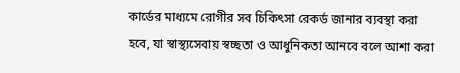কার্ডের মাধ্যমে রোগীর সব চিকিৎসা রেকর্ড জানার ব্যবস্থা করা হবে, যা স্বাস্থ্যসেবায় স্বচ্ছতা ও আধুনিকতা আনবে বলে আশা করা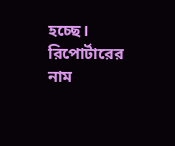হচ্ছে।
রিপোর্টারের নাম